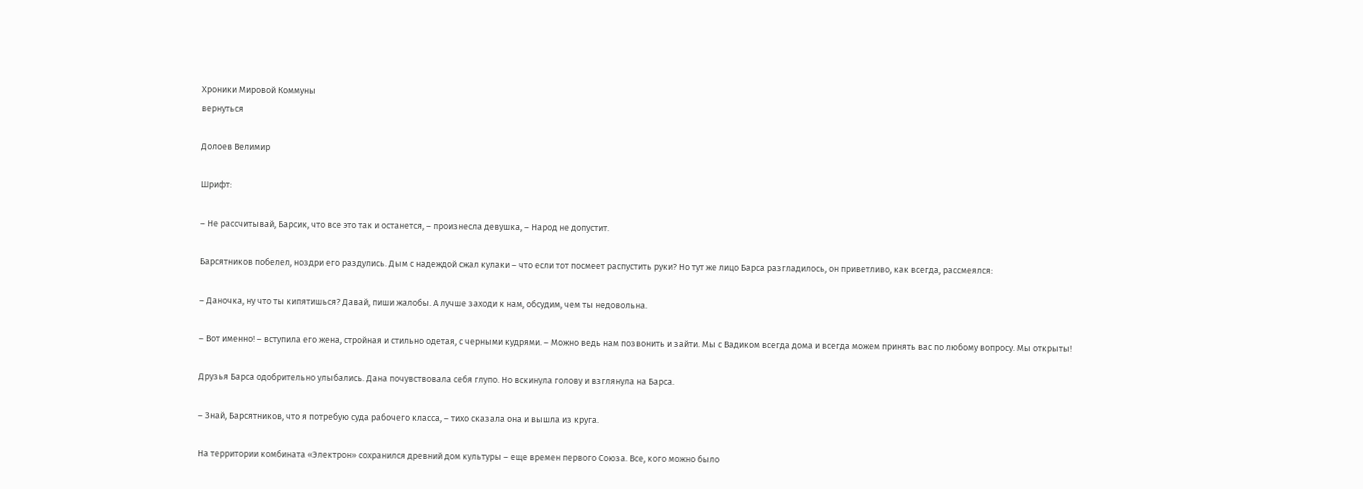Хроники Мировой Коммуны
вернуться

Долоев Велимир

Шрифт:

– Не рассчитывай, Барсик, что все это так и останется, – произнесла девушка, – Народ не допустит.

Барсятников побелел, ноздри его раздулись. Дым с надеждой сжал кулаки – что если тот посмеет распустить руки? Но тут же лицо Барса разгладилось, он приветливо, как всегда, рассмеялся:

– Даночка, ну что ты кипятишься? Давай, пиши жалобы. А лучше заходи к нам, обсудим, чем ты недовольна.

– Вот именно! – вступила его жена, стройная и стильно одетая, с черными кудрями. – Можно ведь нам позвонить и зайти. Мы с Вадиком всегда дома и всегда можем принять вас по любому вопросу. Мы открыты!

Друзья Барса одобрительно улыбались. Дана почувствовала себя глупо. Но вскинула голову и взглянула на Барса.

– Знай, Барсятников, что я потребую суда рабочего класса, – тихо сказала она и вышла из круга.

На территории комбината «Электрон» сохранился древний дом культуры – еще времен первого Союза. Все, кого можно было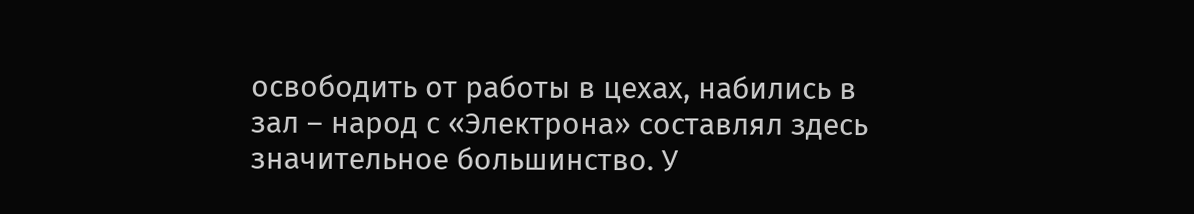освободить от работы в цехах, набились в зал – народ с «Электрона» составлял здесь значительное большинство. У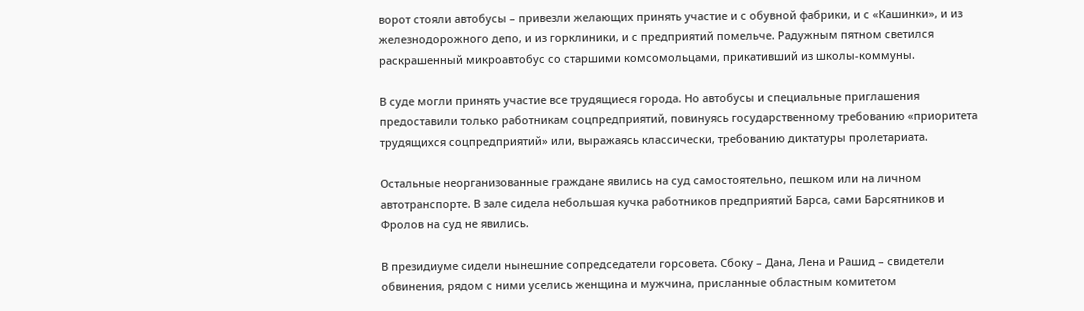ворот стояли автобусы – привезли желающих принять участие и с обувной фабрики, и с «Кашинки», и из железнодорожного депо, и из горклиники, и с предприятий помельче. Радужным пятном светился раскрашенный микроавтобус со старшими комсомольцами, прикативший из школы-коммуны.

В суде могли принять участие все трудящиеся города. Но автобусы и специальные приглашения предоставили только работникам соцпредприятий, повинуясь государственному требованию «приоритета трудящихся соцпредприятий» или, выражаясь классически, требованию диктатуры пролетариата.

Остальные неорганизованные граждане явились на суд самостоятельно, пешком или на личном автотранспорте. В зале сидела небольшая кучка работников предприятий Барса, сами Барсятников и Фролов на суд не явились.

В президиуме сидели нынешние сопредседатели горсовета. Сбоку – Дана, Лена и Рашид – свидетели обвинения, рядом с ними уселись женщина и мужчина, присланные областным комитетом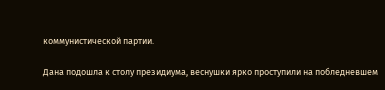коммунистической партии.

Дана подошла к столу президиума, веснушки ярко проступили на побледневшем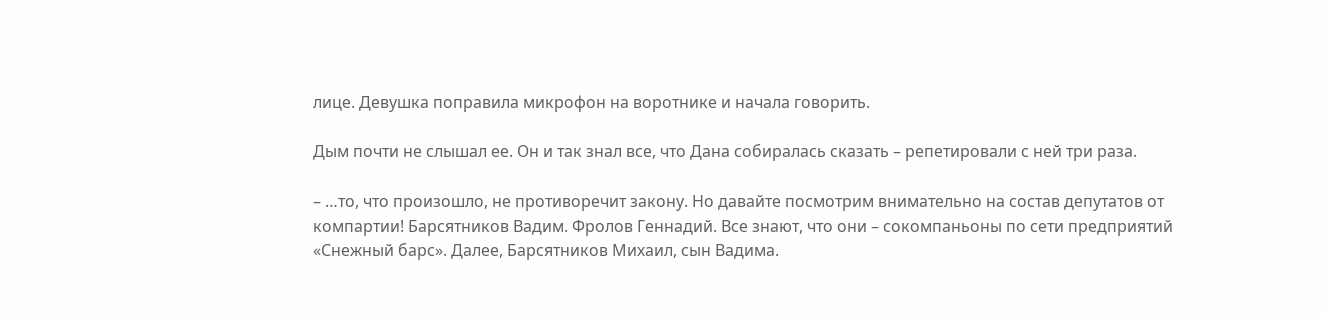лице. Девушка поправила микрофон на воротнике и начала говорить.

Дым почти не слышал ее. Он и так знал все, что Дана собиралась сказать – репетировали с ней три раза.

– …то, что произошло, не противоречит закону. Но давайте посмотрим внимательно на состав депутатов от компартии! Барсятников Вадим. Фролов Геннадий. Все знают, что они – сокомпаньоны по сети предприятий «Снежный барс». Далее, Барсятников Михаил, сын Вадима.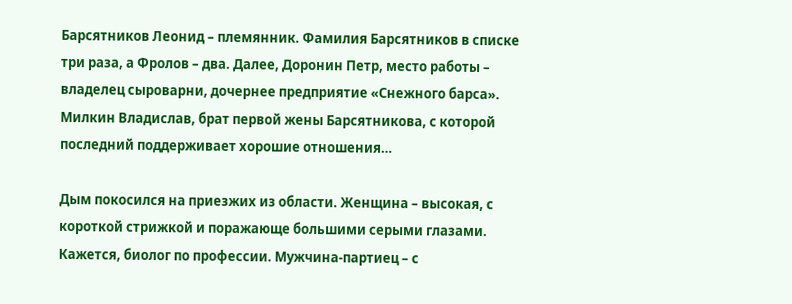Барсятников Леонид – племянник. Фамилия Барсятников в списке три раза, а Фролов – два. Далее, Доронин Петр, место работы – владелец сыроварни, дочернее предприятие «Снежного барса». Милкин Владислав, брат первой жены Барсятникова, с которой последний поддерживает хорошие отношения…

Дым покосился на приезжих из области. Женщина – высокая, с короткой стрижкой и поражающе большими серыми глазами. Кажется, биолог по профессии. Мужчина-партиец – с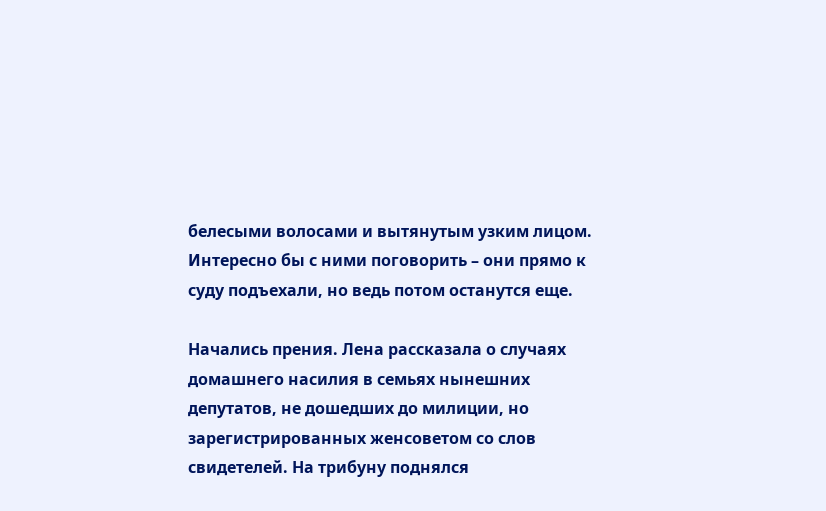белесыми волосами и вытянутым узким лицом. Интересно бы с ними поговорить – они прямо к суду подъехали, но ведь потом останутся еще.

Начались прения. Лена рассказала о случаях домашнего насилия в семьях нынешних депутатов, не дошедших до милиции, но зарегистрированных женсоветом со слов свидетелей. На трибуну поднялся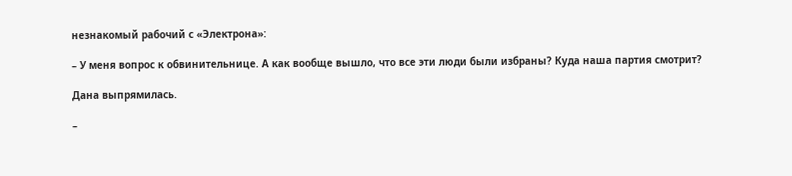незнакомый рабочий с «Электрона»:

– У меня вопрос к обвинительнице. А как вообще вышло, что все эти люди были избраны? Куда наша партия смотрит?

Дана выпрямилась.

–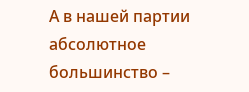А в нашей партии абсолютное большинство –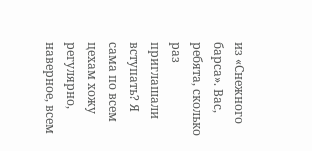из «Снежного барса». Вас, ребята, сколько раз приглашали вступать? Я сама по всем цехам хожу регулярно, наверное, всем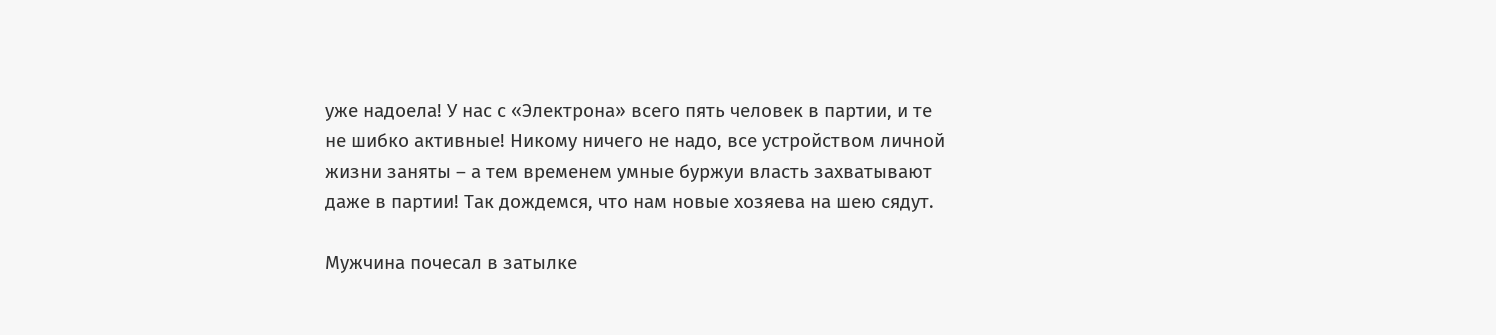уже надоела! У нас с «Электрона» всего пять человек в партии, и те не шибко активные! Никому ничего не надо, все устройством личной жизни заняты – а тем временем умные буржуи власть захватывают даже в партии! Так дождемся, что нам новые хозяева на шею сядут.

Мужчина почесал в затылке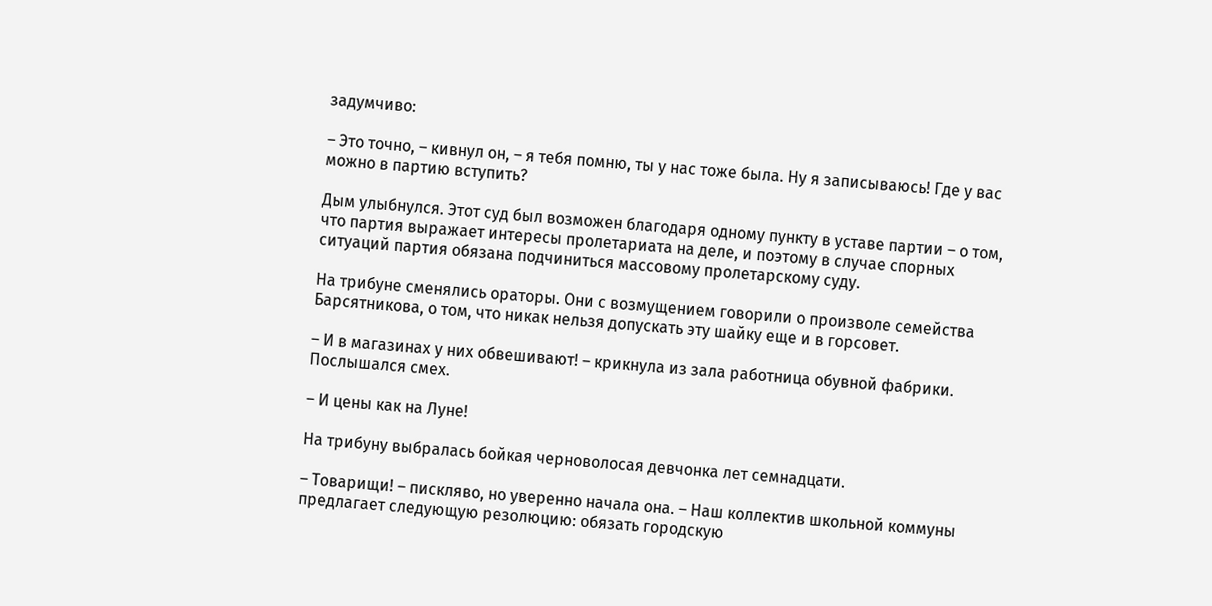задумчиво:

– Это точно, – кивнул он, – я тебя помню, ты у нас тоже была. Ну я записываюсь! Где у вас можно в партию вступить?

Дым улыбнулся. Этот суд был возможен благодаря одному пункту в уставе партии – о том, что партия выражает интересы пролетариата на деле, и поэтому в случае спорных ситуаций партия обязана подчиниться массовому пролетарскому суду.

На трибуне сменялись ораторы. Они с возмущением говорили о произволе семейства Барсятникова, о том, что никак нельзя допускать эту шайку еще и в горсовет.

– И в магазинах у них обвешивают! – крикнула из зала работница обувной фабрики. Послышался смех.

– И цены как на Луне!

На трибуну выбралась бойкая черноволосая девчонка лет семнадцати.

– Товарищи! – пискляво, но уверенно начала она. – Наш коллектив школьной коммуны предлагает следующую резолюцию: обязать городскую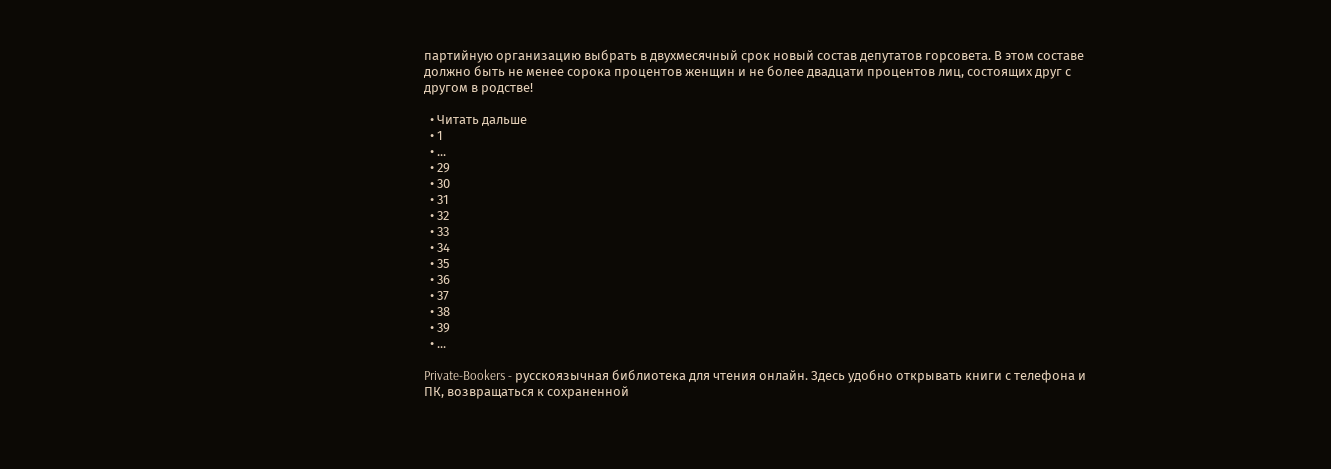партийную организацию выбрать в двухмесячный срок новый состав депутатов горсовета. В этом составе должно быть не менее сорока процентов женщин и не более двадцати процентов лиц, состоящих друг с другом в родстве!

  • Читать дальше
  • 1
  • ...
  • 29
  • 30
  • 31
  • 32
  • 33
  • 34
  • 35
  • 36
  • 37
  • 38
  • 39
  • ...

Private-Bookers - русскоязычная библиотека для чтения онлайн. Здесь удобно открывать книги с телефона и ПК, возвращаться к сохраненной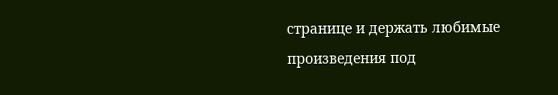странице и держать любимые произведения под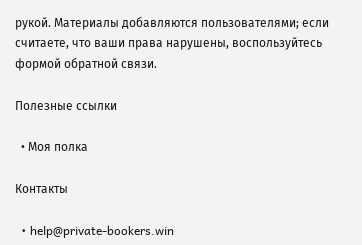рукой. Материалы добавляются пользователями; если считаете, что ваши права нарушены, воспользуйтесь формой обратной связи.

Полезные ссылки

  • Моя полка

Контакты

  • help@private-bookers.win